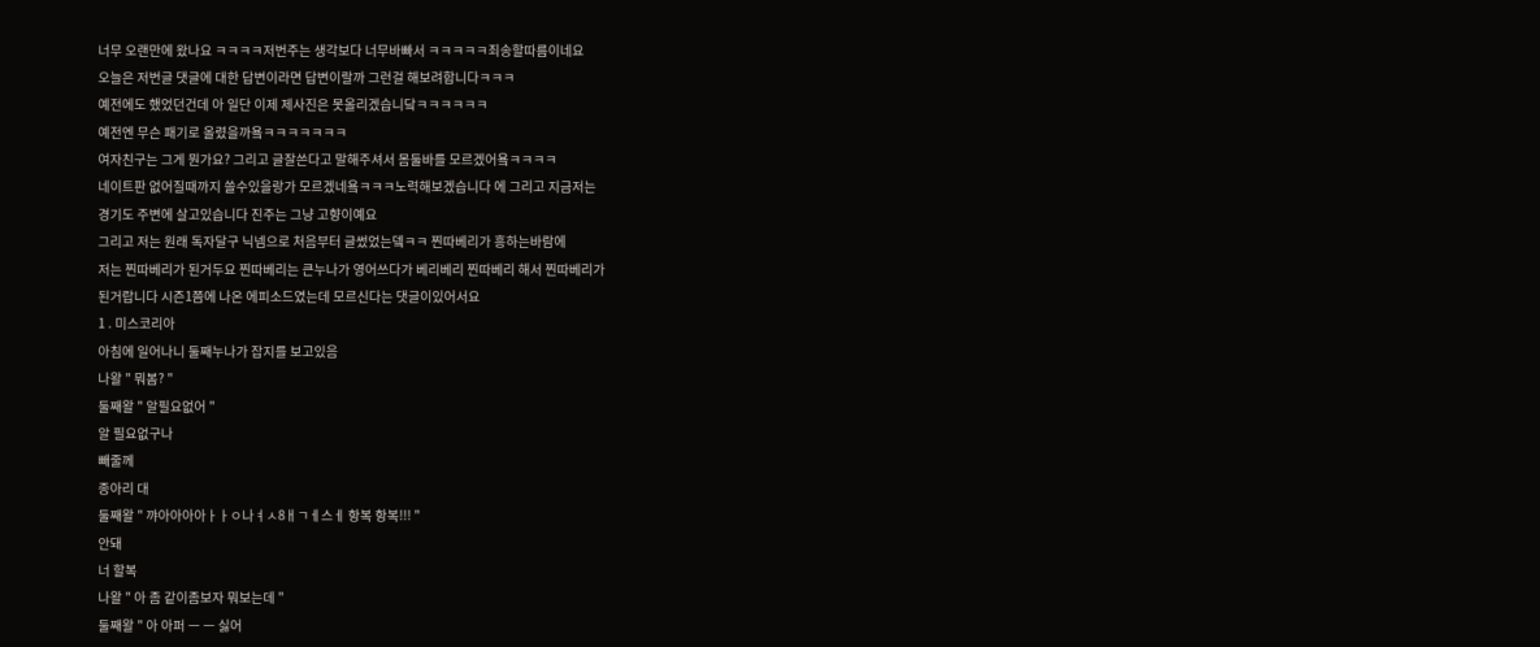너무 오랜만에 왔나요 ㅋㅋㅋㅋ저번주는 생각보다 너무바빠서 ㅋㅋㅋㅋㅋ죄송할따름이네요
오늘은 저번글 댓글에 대한 답변이라면 답변이랄까 그런걸 해보려합니다ㅋㅋㅋ
예전에도 했었던건데 아 일단 이제 제사진은 못올리겠습니닼ㅋㅋㅋㅋㅋㅋ
예전엔 무슨 패기로 올렸을까욬ㅋㅋㅋㅋㅋㅋㅋ
여자친구는 그게 뭔가요? 그리고 글잘쓴다고 말해주셔서 몸둘바를 모르겠어욬ㅋㅋㅋㅋ
네이트판 없어질때까지 쓸수있을랑가 모르겠네욬ㅋㅋㅋ노력해보겠습니다 에 그리고 지금저는
경기도 주변에 살고있습니다 진주는 그냥 고향이예요
그리고 저는 원래 독자달구 닉넴으로 처음부터 글썼었는뎈ㅋㅋ 찐따베리가 흥하는바람에
저는 찐따베리가 된거두요 찐따베리는 큰누나가 영어쓰다가 베리베리 찐따베리 해서 찐따베리가
된거랍니다 시즌1쯤에 나온 에피소드였는데 모르신다는 댓글이있어서요
1 . 미스코리아
아침에 일어나니 둘째누나가 잡지를 보고있음
나왈 " 뭐봄? "
둘째왈 " 알필요없어 "
알 필요없구나
빼줄께
종아리 대
둘째왈 " 꺄아아아아ㅏㅏㅇ나ㅕㅅ8ㅐㄱㅔ스ㅔ 항복 항복!!! "
안돼
너 할복
나왈 " 아 좀 같이좀보자 뭐보는데 "
둘째왈 " 아 아퍼 ㅡ ㅡ 싫어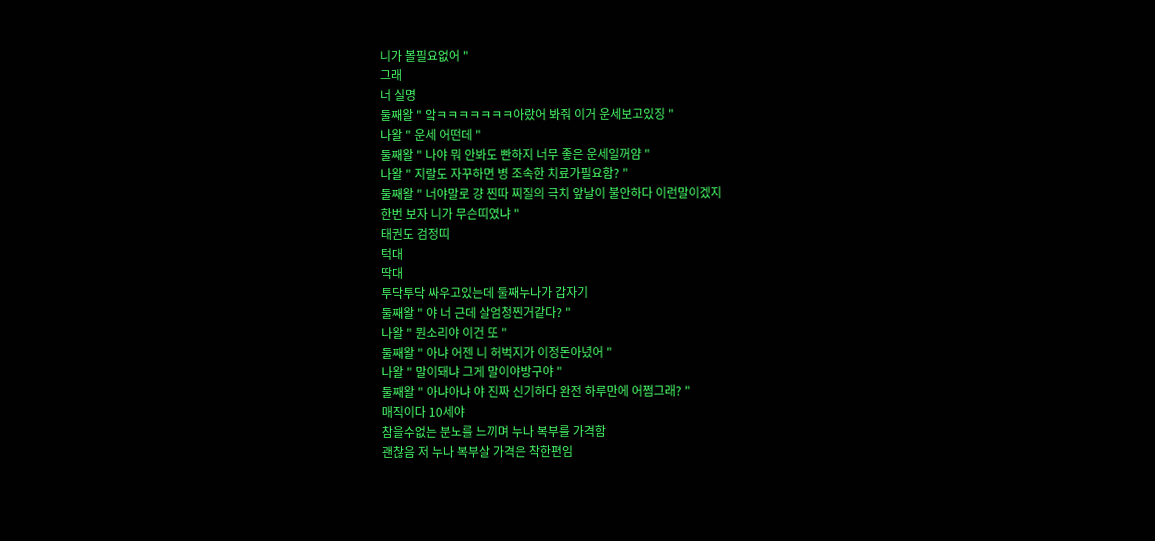니가 볼필요없어 "
그래
너 실명
둘째왈 " 앜ㅋㅋㅋㅋㅋㅋㅋ아랐어 봐줘 이거 운세보고있징 "
나왈 " 운세 어떤데 "
둘째왈 " 나야 뭐 안봐도 빤하지 너무 좋은 운세일꺼얌 "
나왈 " 지랄도 자꾸하면 병 조속한 치료가필요함? "
둘째왈 " 너야말로 걍 찐따 찌질의 극치 앞날이 불안하다 이런말이겠지
한번 보자 니가 무슨띠였냐 "
태권도 검정띠
턱대
딱대
투닥투닥 싸우고있는데 둘째누나가 갑자기
둘째왈 " 야 너 근데 살엄청찐거같다? "
나왈 " 뭔소리야 이건 또 "
둘째왈 " 아냐 어젠 니 허벅지가 이정돈아녔어 "
나왈 " 말이돼냐 그게 말이야방구야 "
둘째왈 " 아냐아냐 야 진짜 신기하다 완전 하루만에 어쩜그래? "
매직이다 10세야
참을수없는 분노를 느끼며 누나 복부를 가격함
괜찮음 저 누나 복부살 가격은 착한편임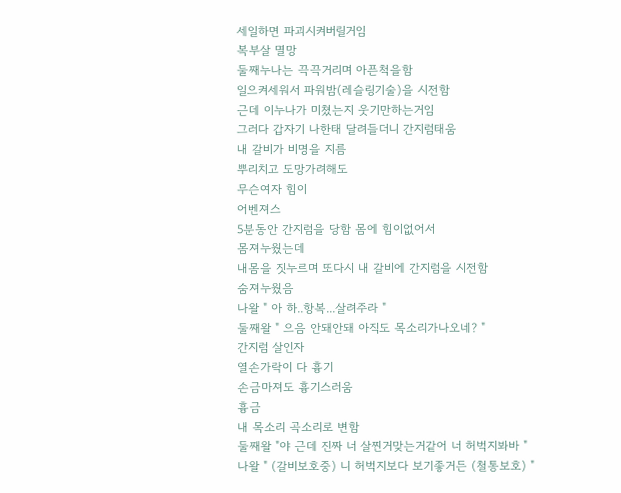세일하면 파괴시켜버릴거임
복부살 멸망
둘째누나는 끅끅거리며 아픈척을함
일으켜세워서 파워밤(레슬링기술)을 시전함
근데 이누나가 미쳤는지 웃기만하는거임
그러다 갑자기 나한태 달려들더니 간지럼태움
내 갈비가 비명을 지름
뿌리치고 도망가려해도
무슨여자 힘이
어벤져스
5분동안 간지럼을 당함 몸에 힘이없어서
몸져누웠는데
내몸을 짓누르며 또다시 내 갈비에 간지럼을 시전함
숨져누웠음
나왈 " 아 하..항복...살려주라 "
둘째왈 " 으음 안돼안돼 아직도 목소리가나오네? "
간지럼 살인자
열손가락이 다 흉기
손금마져도 흉기스러움
흉금
내 목소리 곡소리로 변함
둘째왈 "야 근데 진짜 너 살찐거맞는거같어 너 허벅지봐바 "
나왈 " (갈비보호중) 니 허벅지보다 보기좋거든 (철통보호) "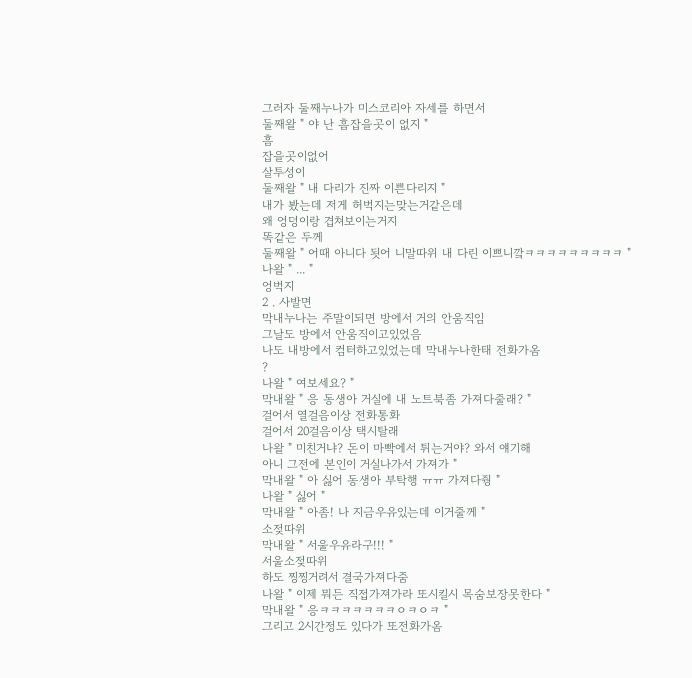그러자 둘째누나가 미스코리아 자세를 하면서
둘째왈 " 야 난 흠잡을곳이 없지 "
흠
잡을곳이없어
살투성이
둘째왈 " 내 다리가 진짜 이쁜다리지 "
내가 봤는데 저게 허벅지는맞는거같은데
왜 엉덩이랑 겹쳐보이는거지
똑같은 두께
둘째왈 " 어때 아니다 됫어 니말따위 내 다린 이쁘니깤ㅋㅋㅋㅋㅋㅋㅋㅋㅋ "
나왈 " ... "
엉벅지
2 . 사발면
막내누나는 주말이되면 방에서 거의 안움직임
그날도 방에서 안움직이고있었음
나도 내방에서 컴터하고있었는데 막내누나한태 전화가옴
?
나왈 " 여보세요? "
막내왈 " 응 동생아 거실에 내 노트북좀 가져다줄래? "
걸어서 열걸음이상 전화통화
걸어서 20걸음이상 택시탈래
나왈 " 미친거냐? 돈이 마빡에서 튀는거야? 와서 얘기해
아니 그전에 본인이 거실나가서 가져가 "
막내왈 " 아 싫어 동생아 부탁행 ㅠㅠ 가져다줭 "
나왈 " 싫어 "
막내왈 " 아좀! 나 지금우유있는데 이거줄께 "
소젖따위
막내왈 " 서울우유라구!!! "
서울소젖따위
하도 찡찡거려서 결국가져다줌
나왈 " 이제 뭐든 직접가져가라 또시킬시 목숨보장못한다 "
막내왈 " 응ㅋㅋㅋㅋㅋㅋㅋㅇㅋㅇㅋ "
그리고 2시간정도 있다가 또전화가옴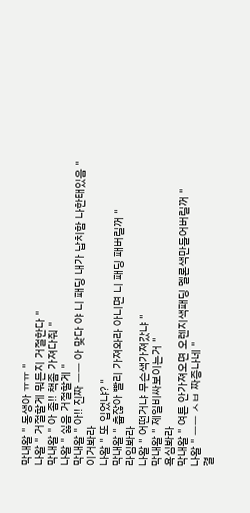막내왈 " 동생아 ㅠㅠ "
나왈 " 거절할게 뭐든지 거절한다 "
막내왈 " 아 좀!! 책좀 가져다줘 "
나왈 " 싫음 거절할게 "
막내왈 " 아!! 진짜 ㅡㅡ 아 맞다 야 니 패딩 내가 납치함 나한태있음 "
이거봐라
나왈 " 또 입었냐? "
막내왈 " 춥잖아 빨리 가져와라 아니면 니 패딩 패버릴꺼 "
라임봐라
나왈 " 어떤거냐 무슨색가져갔냐 "
막내왈 " 제일비싸보이는거 "
욕심봐라
막내왈 " 여튼 안가져오면 오렌지색패딩 멜론색만들어버릴꺼 "
나왈 " ㅡㅡ ㅅㅂ 짜증나네 "
결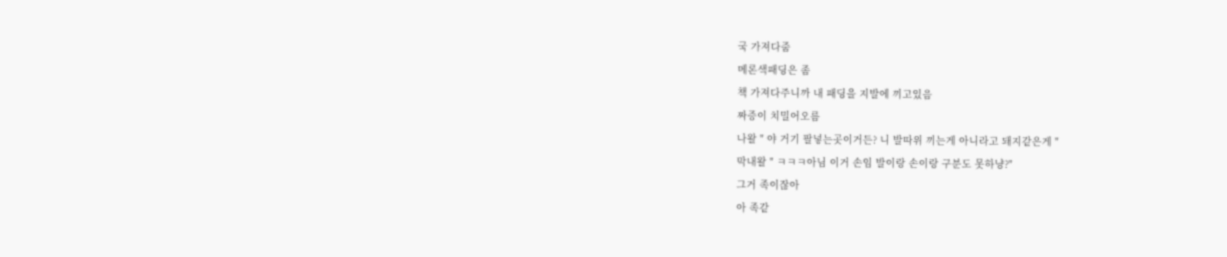국 가져다줌
메론색패딩은 좀
책 가져다주니까 내 패딩을 지발에 끼고있음
짜증이 치밀어오름
나왈 " 야 거기 팔넣는곳이거든? 니 발따위 끼는게 아니라고 돼지같은게 "
막내왈 " ㅋㅋㅋ아님 이거 손임 발이랑 손이랑 구분도 못하냥?"
그거 족이잖아
아 족같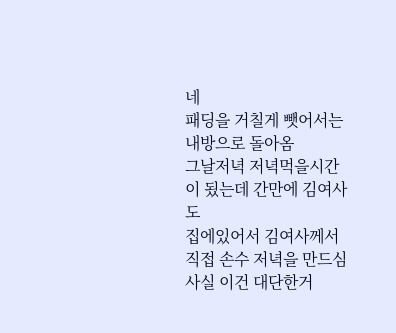네
패딩을 거칠게 뺏어서는 내방으로 돌아옴
그날저녁 저녁먹을시간이 됬는데 간만에 김여사도
집에있어서 김여사께서 직접 손수 저녁을 만드심
사실 이건 대단한거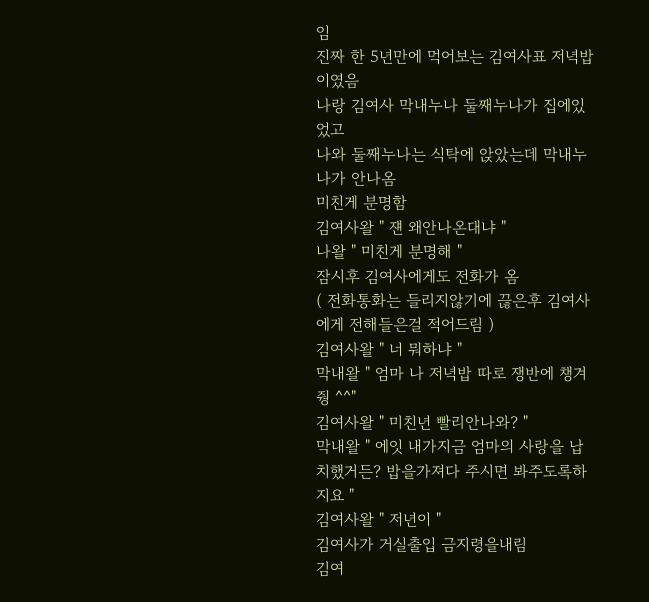임
진짜 한 5년만에 먹어보는 김여사표 저녁밥이였음
나랑 김여사 막내누나 둘째누나가 집에있었고
나와 둘째누나는 식탁에 앉았는데 막내누나가 안나옴
미친게 분명함
김여사왈 " 쟨 왜안나온대냐 "
나왈 " 미친게 분명해 "
잠시후 김여사에게도 전화가 옴
( 전화통화는 들리지않기에 끊은후 김여사에게 전해들은걸 적어드림 )
김여사왈 " 너 뭐하냐 "
막내왈 " 엄마 나 저녁밥 따로 쟁반에 챙겨줭 ^^"
김여사왈 " 미친년 빨리안나와? "
막내왈 " 에잇 내가지금 엄마의 사랑을 납치했거든? 밥을가져다 주시면 봐주도록하지요 "
김여사왈 " 저년이 "
김여사가 거실출입 금지령을내림
김여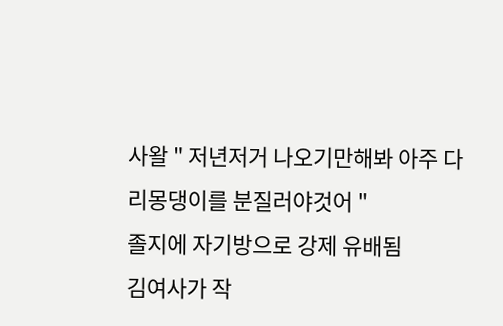사왈 " 저년저거 나오기만해봐 아주 다리몽댕이를 분질러야것어 "
졸지에 자기방으로 강제 유배됨
김여사가 작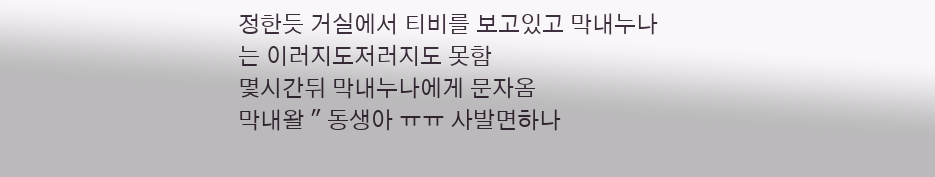정한듯 거실에서 티비를 보고있고 막내누나는 이러지도저러지도 못함
몇시간뒤 막내누나에게 문자옴
막내왈 " 동생아 ㅠㅠ 사발면하나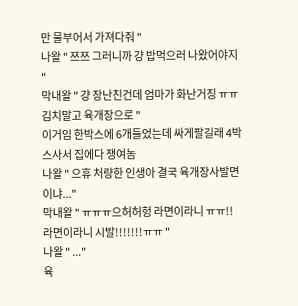만 물부어서 가져다줘 "
나왈 " 쯔쯔 그러니까 걍 밥먹으러 나왔어야지 "
막내왈 " 걍 장난친건데 엄마가 화난거징 ㅠㅠ 김치말고 육개장으로 "
이거임 한박스에 6개들었는데 싸게팔길래 4박스사서 집에다 쟁여놈
나왈 " 으휴 처량한 인생아 결국 육개장사발면이냐..."
막내왈 " ㅠㅠㅠ으허허헝 라면이라니 ㅠㅠ!! 라면이라니 시발!!!!!!!ㅠㅠ "
나왈 " ..."
육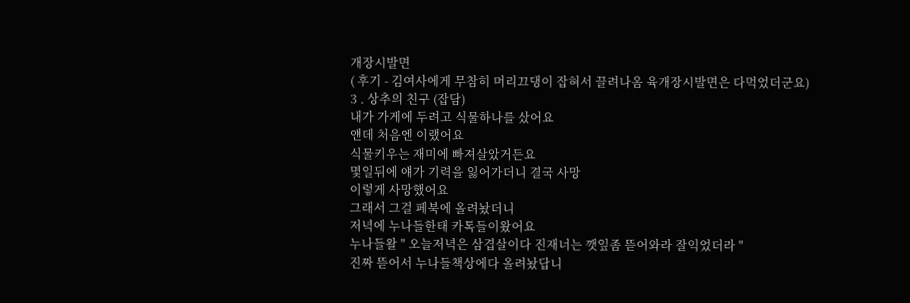개장시발면
( 후기 - 김여사에게 무참히 머리끄댕이 잡혀서 끌려나옴 육개장시발면은 다먹었더군요)
3 . 상추의 친구 (잡담)
내가 가게에 두려고 식물하나를 샀어요
얜데 처음엔 이랬어요
식물키우는 재미에 빠져살았거든요
몇일뒤에 얘가 기력을 잃어가더니 결국 사망
이렇게 사망했어요
그래서 그걸 페북에 올려놨더니
저녁에 누나들한태 카톡들이왔어요
누나들왈 " 오늘저녁은 삼겹살이다 진재너는 깻잎좀 뜯어와라 잘익었더라 "
진짜 뜯어서 누나들책상에다 올려놨답니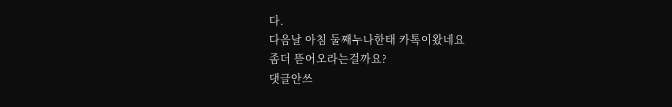다.
다음날 아침 둘째누나한태 카톡이왔네요
좀더 뜯어오라는걸까요?
댓글안쓰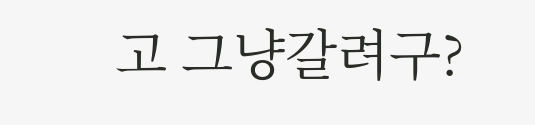고 그냥갈려구?